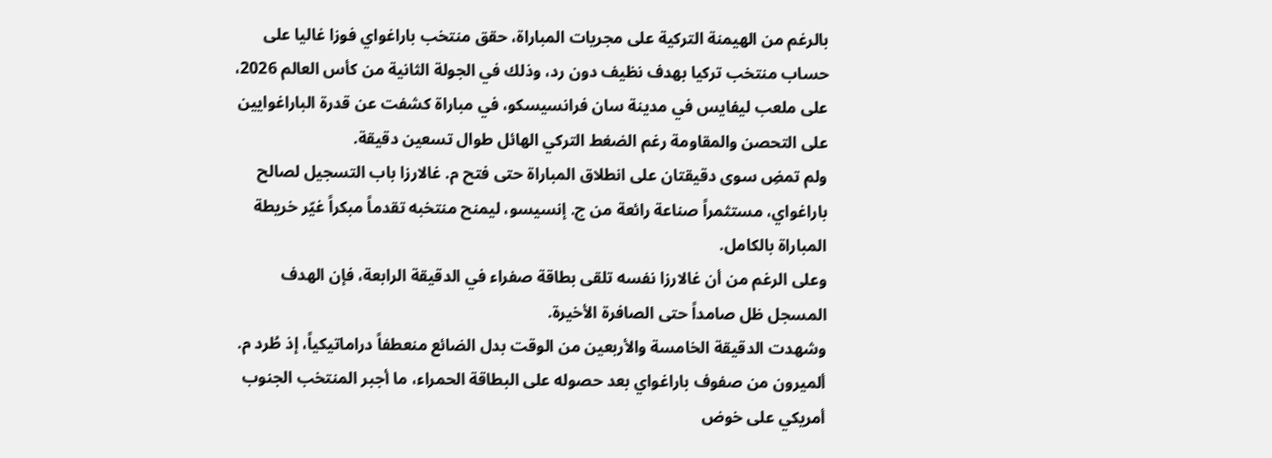بالرغم من الهيمنة التركية على مجريات المباراة، حقق منتخب باراغواي فوزا غاليا على حساب منتخب تركيا بهدف نظيف دون رد، وذلك في الجولة الثانية من كأس العالم 2026، على ملعب ليفايس في مدينة سان فرانسيسكو، في مباراة كشفت عن قدرة الباراغوايين على التحصن والمقاومة رغم الضغط التركي الهائل طوال تسعين دقيقة.
ولم تمضِ سوى دقيقتان على انطلاق المباراة حتى فتح م. غالارزا باب التسجيل لصالح باراغواي، مستثمراً صناعة رائعة من ج. إنسيسو، ليمنح منتخبه تقدماً مبكراً غيّر خريطة المباراة بالكامل.
وعلى الرغم من أن غالارزا نفسه تلقى بطاقة صفراء في الدقيقة الرابعة، فإن الهدف المسجل ظل صامداً حتى الصافرة الأخيرة.
وشهدت الدقيقة الخامسة والأربعين من الوقت بدل الضائع منعطفاً دراماتيكياً، إذ طُرد م. ألميرون من صفوف باراغواي بعد حصوله على البطاقة الحمراء، ما أجبر المنتخب الجنوب أمريكي على خوض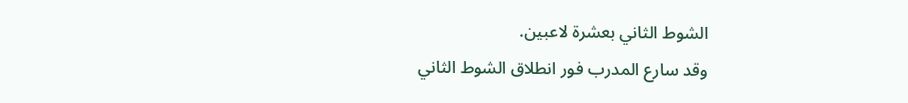الشوط الثاني بعشرة لاعبين.
وقد سارع المدرب فور انطلاق الشوط الثاني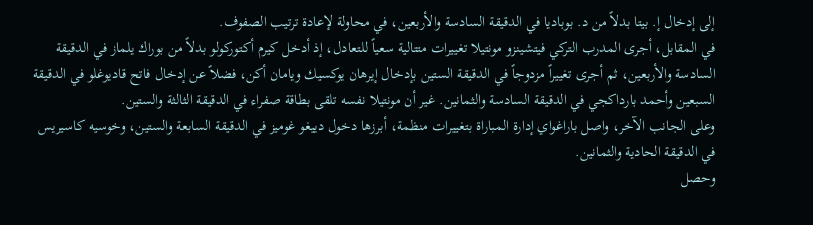إلى إدخال إ. بيتا بدلاً من د. بوباديا في الدقيقة السادسة والأربعين، في محاولة لإعادة ترتيب الصفوف.
في المقابل، أجرى المدرب التركي فيتشينزو مونتيلا تغييرات متتالية سعياً للتعادل، إذ أدخل كيرم أكتوركولو بدلاً من بوراك يلماز في الدقيقة السادسة والأربعين، ثم أجرى تغييراً مزدوجاً في الدقيقة الستين بإدخال إيرهان يوكسيك ويامان أكن، فضلاً عن إدخال فاتح قاديوغلو في الدقيقة السبعين وأحمد بارداكجي في الدقيقة السادسة والثمانين. غير أن مونتيلا نفسه تلقى بطاقة صفراء في الدقيقة الثالثة والستين.
وعلى الجانب الآخر، واصل باراغواي إدارة المباراة بتغييرات منظمة، أبرزها دخول دييغو غوميز في الدقيقة السابعة والستين، وخوسيه كاسيريس في الدقيقة الحادية والثمانين.
وحصل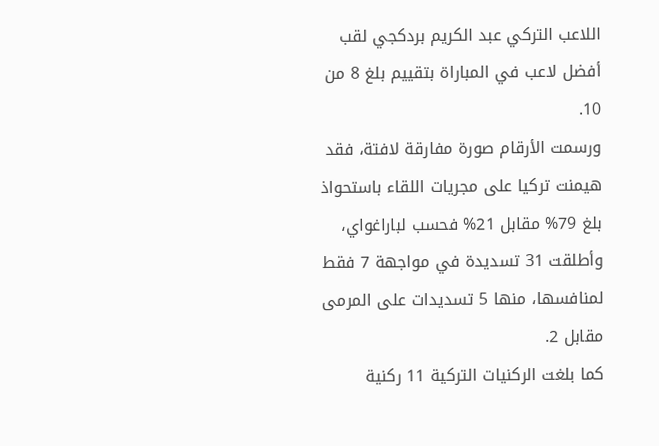اللاعب التركي عبد الكريم بردكجي لقب أفضل لاعب في المباراة بتقييم بلغ 8 من 10.
ورسمت الأرقام صورة مفارقة لافتة، فقد هيمنت تركيا على مجريات اللقاء باستحواذ بلغ 79% مقابل 21% فحسب لباراغواي، وأطلقت 31 تسديدة في مواجهة 7 فقط لمنافسها، منها 5 تسديدات على المرمى مقابل 2.
كما بلغت الركنيات التركية 11 ركنية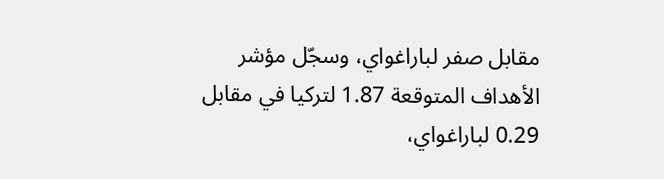مقابل صفر لباراغواي، وسجّل مؤشر الأهداف المتوقعة 1.87 لتركيا في مقابل 0.29 لباراغواي،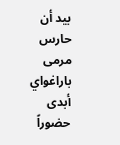بيد أن حارس مرمى باراغواي أبدى حضوراً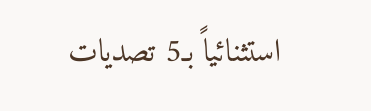استثنائياً بـ5 تصديات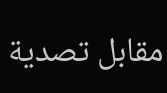مقابل تصدية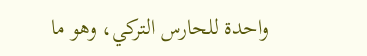واحدة للحارس التركي، وهو ما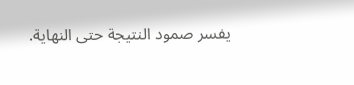يفسر صمود النتيجة حتى النهاية.